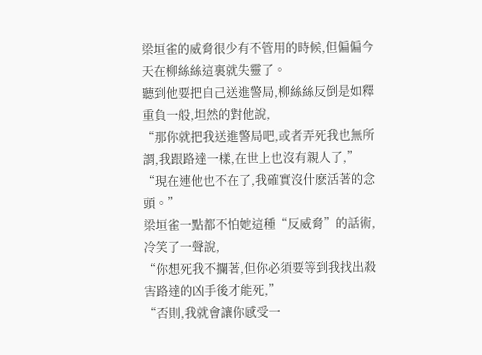梁垣雀的威脅很少有不管用的時候,但偏偏今天在柳絲絲這裏就失靈了。
聽到他要把自己送進警局,柳絲絲反倒是如釋重負一般,坦然的對他說,
“那你就把我送進警局吧,或者弄死我也無所謂,我跟路達一樣,在世上也沒有親人了,”
“現在連他也不在了,我確實沒什麽活著的念頭。”
梁垣雀一點都不怕她這種“反威脅”的話術,冷笑了一聲說,
“你想死我不攔著,但你必須要等到我找出殺害路達的凶手後才能死,”
“否則,我就會讓你感受一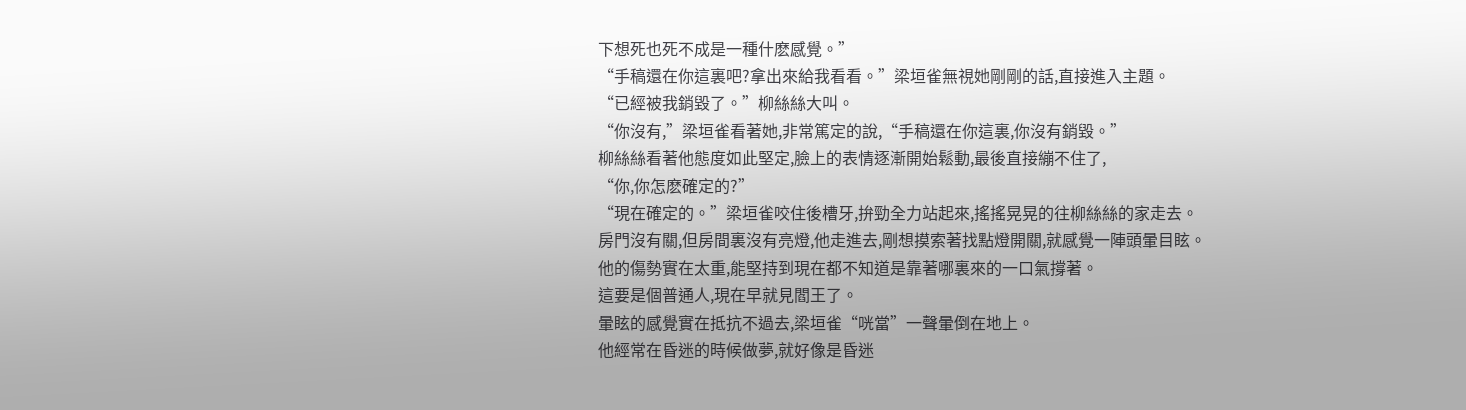下想死也死不成是一種什麽感覺。”
“手稿還在你這裏吧?拿出來給我看看。”梁垣雀無視她剛剛的話,直接進入主題。
“已經被我銷毀了。”柳絲絲大叫。
“你沒有,”梁垣雀看著她,非常篤定的說,“手稿還在你這裏,你沒有銷毀。”
柳絲絲看著他態度如此堅定,臉上的表情逐漸開始鬆動,最後直接繃不住了,
“你,你怎麽確定的?”
“現在確定的。”梁垣雀咬住後槽牙,拚勁全力站起來,搖搖晃晃的往柳絲絲的家走去。
房門沒有關,但房間裏沒有亮燈,他走進去,剛想摸索著找點燈開關,就感覺一陣頭暈目眩。
他的傷勢實在太重,能堅持到現在都不知道是靠著哪裏來的一口氣撐著。
這要是個普通人,現在早就見閻王了。
暈眩的感覺實在抵抗不過去,梁垣雀“咣當”一聲暈倒在地上。
他經常在昏迷的時候做夢,就好像是昏迷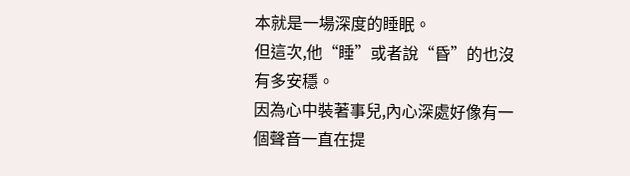本就是一場深度的睡眠。
但這次,他“睡”或者說“昏”的也沒有多安穩。
因為心中裝著事兒,內心深處好像有一個聲音一直在提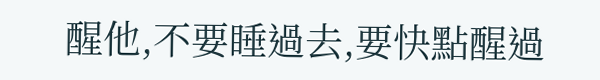醒他,不要睡過去,要快點醒過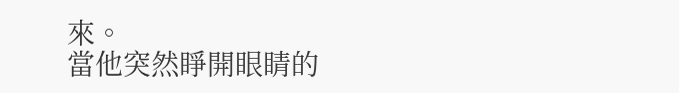來。
當他突然睜開眼睛的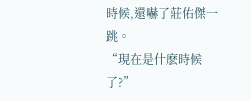時候,還嚇了莊佑傑一跳。
“現在是什麽時候了?”